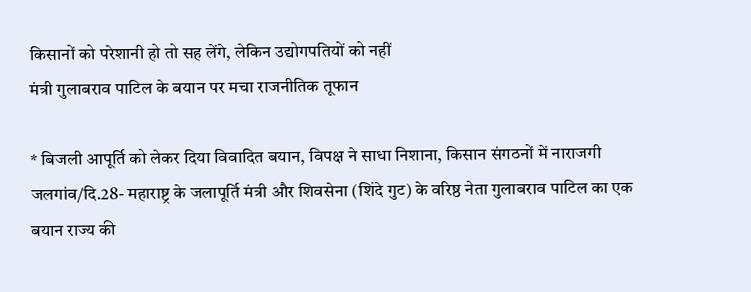किसानों को परेशानी हो तो सह लेंगे, लेकिन उद्योगपतियों को नहीं
मंत्री गुलाबराव पाटिल के बयान पर मचा राजनीतिक तूफान

* बिजली आपूर्ति को लेकर दिया विवादित बयान, विपक्ष ने साधा निशाना, किसान संगठनों में नाराजगी
जलगांव/दि.28- महाराष्ट्र के जलापूर्ति मंत्री और शिवसेना (शिंदे गुट) के वरिष्ठ नेता गुलाबराव पाटिल का एक बयान राज्य की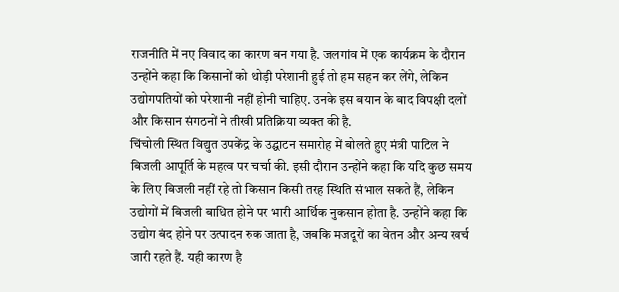राजनीति में नए विवाद का कारण बन गया है. जलगांव में एक कार्यक्रम के दौरान उन्होंने कहा कि किसानों को थोड़ी परेशानी हुई तो हम सहन कर लेंगे, लेकिन उद्योगपतियों को परेशानी नहीं होनी चाहिए. उनके इस बयान के बाद विपक्षी दलों और किसान संगठनों ने तीखी प्रतिक्रिया व्यक्त की है.
चिंचोली स्थित विद्युत उपकेंद्र के उद्घाटन समारोह में बोलते हुए मंत्री पाटिल ने बिजली आपूर्ति के महत्व पर चर्चा की. इसी दौरान उन्होंने कहा कि यदि कुछ समय के लिए बिजली नहीं रहे तो किसान किसी तरह स्थिति संभाल सकते हैं, लेकिन उद्योगों में बिजली बाधित होने पर भारी आर्थिक नुकसान होता है. उन्होंने कहा कि उद्योग बंद होने पर उत्पादन रुक जाता है, जबकि मजदूरों का वेतन और अन्य खर्च जारी रहते हैं. यही कारण है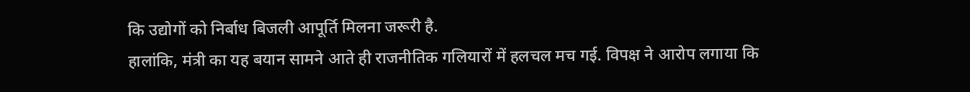कि उद्योगों को निर्बाध बिजली आपूर्ति मिलना जरूरी है.
हालांकि, मंत्री का यह बयान सामने आते ही राजनीतिक गलियारों में हलचल मच गई. विपक्ष ने आरोप लगाया कि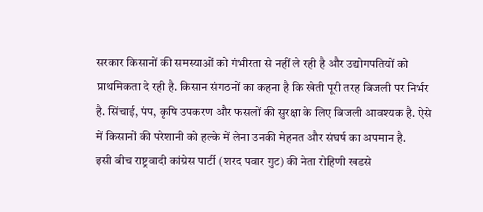सरकार किसानों की समस्याओं को गंभीरता से नहीं ले रही है और उद्योगपतियों को प्राथमिकता दे रही है. किसान संगठनों का कहना है कि खेती पूरी तरह बिजली पर निर्भर है. सिंचाई, पंप, कृषि उपकरण और फसलों की सुरक्षा के लिए बिजली आवश्यक है. ऐसे में किसानों की परेशानी को हल्के में लेना उनकी मेहनत और संघर्ष का अपमान है.
इसी बीच राष्ट्रवादी कांग्रेस पार्टी (शरद पवार गुट) की नेता रोहिणी खडसे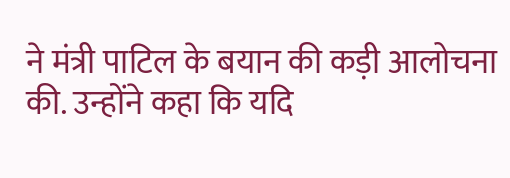ने मंत्री पाटिल के बयान की कड़ी आलोचना की. उन्होंने कहा कि यदि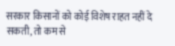सरकार किसानों को कोई विशेष राहत नहीं दे सकती, तो कम से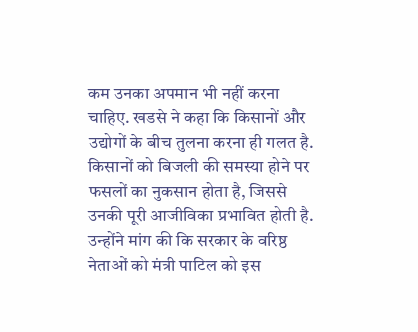कम उनका अपमान भी नहीं करना चाहिए. खडसे ने कहा कि किसानों और उद्योगों के बीच तुलना करना ही गलत है. किसानों को बिजली की समस्या होने पर फसलों का नुकसान होता है, जिससे उनकी पूरी आजीविका प्रभावित होती है. उन्होंने मांग की कि सरकार के वरिष्ठ नेताओं को मंत्री पाटिल को इस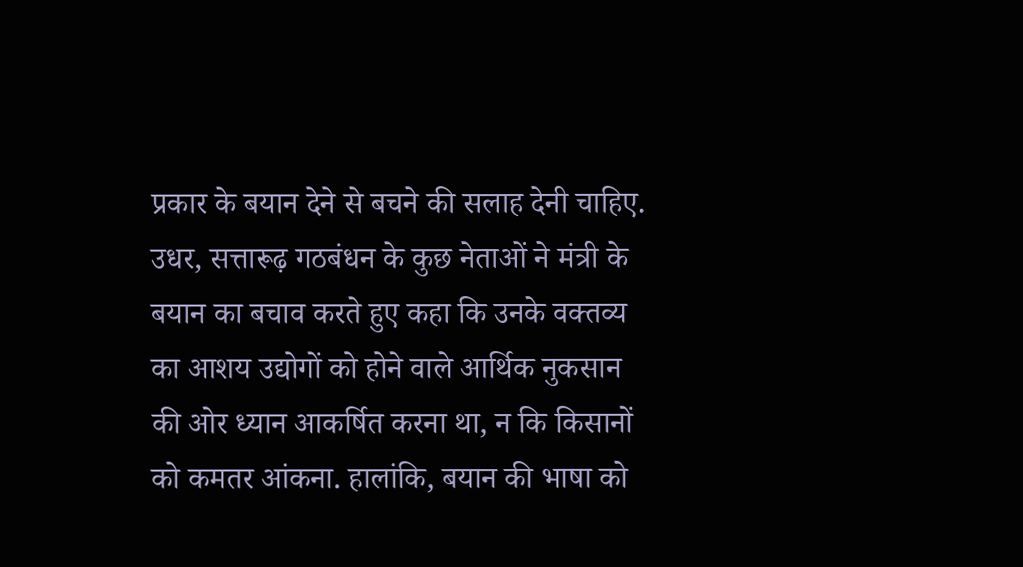प्रकार के बयान देने से बचने की सलाह देनी चाहिए. उधर, सत्तारूढ़ गठबंधन के कुछ नेताओं ने मंत्री के बयान का बचाव करते हुए कहा कि उनके वक्तव्य का आशय उद्योगों को होने वाले आर्थिक नुकसान की ओर ध्यान आकर्षित करना था, न कि किसानों को कमतर आंकना. हालांकि, बयान की भाषा को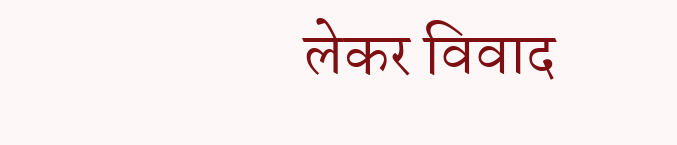लेकर विवाद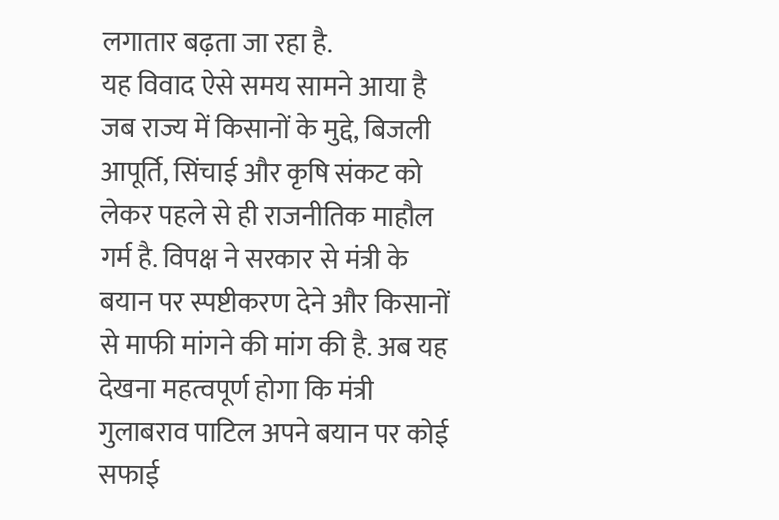लगातार बढ़ता जा रहा है.
यह विवाद ऐसे समय सामने आया है जब राज्य में किसानों के मुद्दे, बिजली आपूर्ति, सिंचाई और कृषि संकट को लेकर पहले से ही राजनीतिक माहौल गर्म है. विपक्ष ने सरकार से मंत्री के बयान पर स्पष्टीकरण देने और किसानों से माफी मांगने की मांग की है. अब यह देखना महत्वपूर्ण होगा कि मंत्री गुलाबराव पाटिल अपने बयान पर कोई सफाई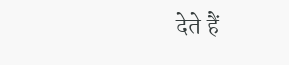देते हैं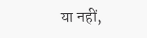या नहीं,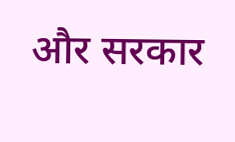और सरकार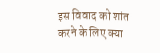इस विवाद को शांत करने के लिए क्या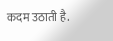कदम उठाती है.